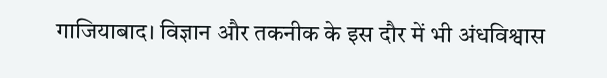गाजियाबाद। विज्ञान और तकनीक के इस दौर में भी अंधविश्वास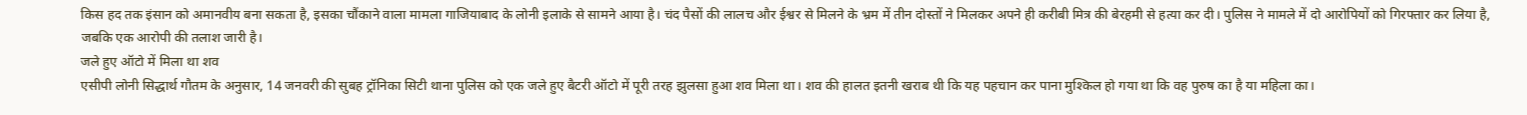किस हद तक इंसान को अमानवीय बना सकता है, इसका चौंकाने वाला मामला गाजियाबाद के लोनी इलाके से सामने आया है। चंद पैसों की लालच और ईश्वर से मिलने के भ्रम में तीन दोस्तों ने मिलकर अपने ही करीबी मित्र की बेरहमी से हत्या कर दी। पुलिस ने मामले में दो आरोपियों को गिरफ्तार कर लिया है, जबकि एक आरोपी की तलाश जारी है।
जले हुए ऑटो में मिला था शव
एसीपी लोनी सिद्धार्थ गौतम के अनुसार, 14 जनवरी की सुबह ट्रॉनिका सिटी थाना पुलिस को एक जले हुए बैटरी ऑटो में पूरी तरह झुलसा हुआ शव मिला था। शव की हालत इतनी खराब थी कि यह पहचान कर पाना मुश्किल हो गया था कि वह पुरुष का है या महिला का।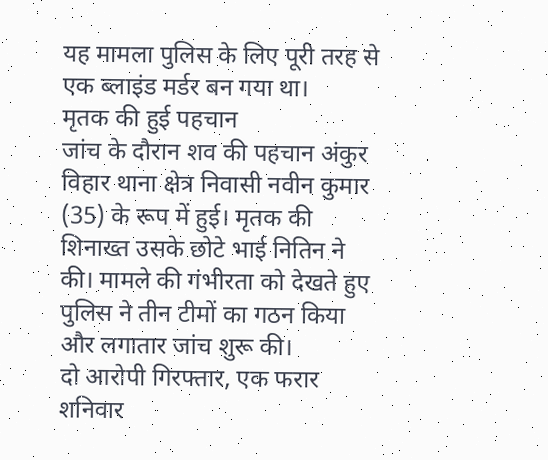यह मामला पुलिस के लिए पूरी तरह से एक ब्लाइंड मर्डर बन गया था।
मृतक की हुई पहचान
जांच के दौरान शव की पहचान अंकुर विहार थाना क्षेत्र निवासी नवीन कुमार (35) के रूप में हुई। मृतक की शिनाख्त उसके छोटे भाई नितिन ने की। मामले की गंभीरता को देखते हुए पुलिस ने तीन टीमों का गठन किया और लगातार जांच शुरू की।
दो आरोपी गिरफ्तार, एक फरार
शनिवार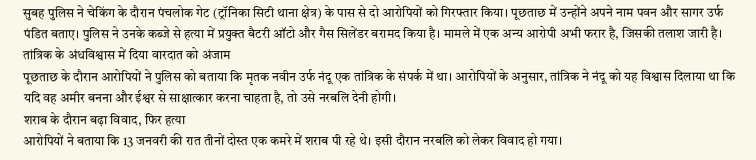सुबह पुलिस ने चेकिंग के दौरान पंचलोक गेट (ट्रॉनिका सिटी थाना क्षेत्र) के पास से दो आरोपियों को गिरफ्तार किया। पूछताछ में उन्होंने अपने नाम पवन और सागर उर्फ पंडित बताए। पुलिस ने उनके कब्जे से हत्या में प्रयुक्त बैटरी ऑटो और गैस सिलेंडर बरामद किया है। मामले में एक अन्य आरोपी अभी फरार है, जिसकी तलाश जारी है।
तांत्रिक के अंधविश्वास में दिया वारदात को अंजाम
पूछताछ के दौरान आरोपियों ने पुलिस को बताया कि मृतक नवीन उर्फ नंदू एक तांत्रिक के संपर्क में था। आरोपियों के अनुसार, तांत्रिक ने नंदू को यह विश्वास दिलाया था कि यदि वह अमीर बनना और ईश्वर से साक्षात्कार करना चाहता है, तो उसे नरबलि देनी होगी।
शराब के दौरान बढ़ा विवाद, फिर हत्या
आरोपियों ने बताया कि 13 जनवरी की रात तीनों दोस्त एक कमरे में शराब पी रहे थे। इसी दौरान नरबलि को लेकर विवाद हो गया।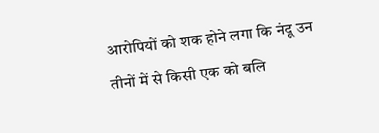आरोपियों को शक होने लगा कि नंदू उन तीनों में से किसी एक को बलि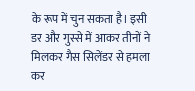के रूप में चुन सकता है। इसी डर और गुस्से में आकर तीनों ने मिलकर गैस सिलेंडर से हमला कर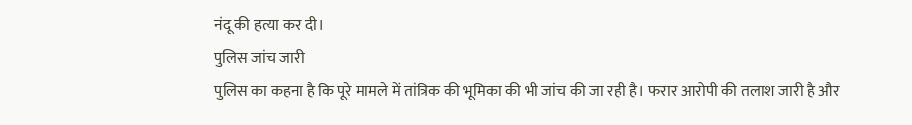नंदू की हत्या कर दी।
पुलिस जांच जारी
पुलिस का कहना है कि पूरे मामले में तांत्रिक की भूमिका की भी जांच की जा रही है। फरार आरोपी की तलाश जारी है और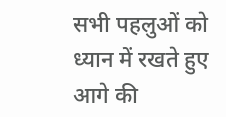सभी पहलुओं को ध्यान में रखते हुए आगे की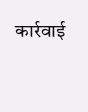कार्रवाई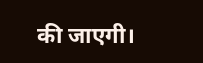की जाएगी।